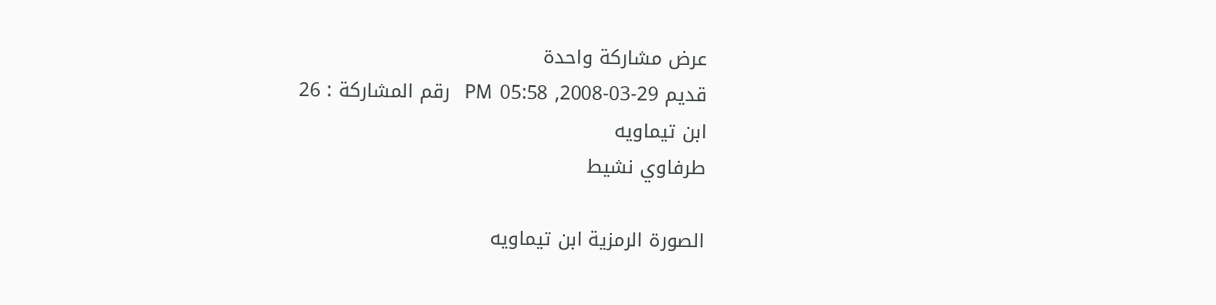عرض مشاركة واحدة
قديم 29-03-2008, 05:58 PM   رقم المشاركة : 26
ابن تيماويه
طرفاوي نشيط

الصورة الرمزية ابن تيماويه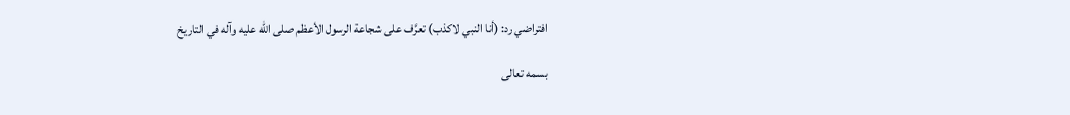افتراضي رد: (أنا النبي لاكذب) تعرَّف على شجاعة الرسول الأعظم صلى الله عليه وآله في التاريخ

بسمه تعالى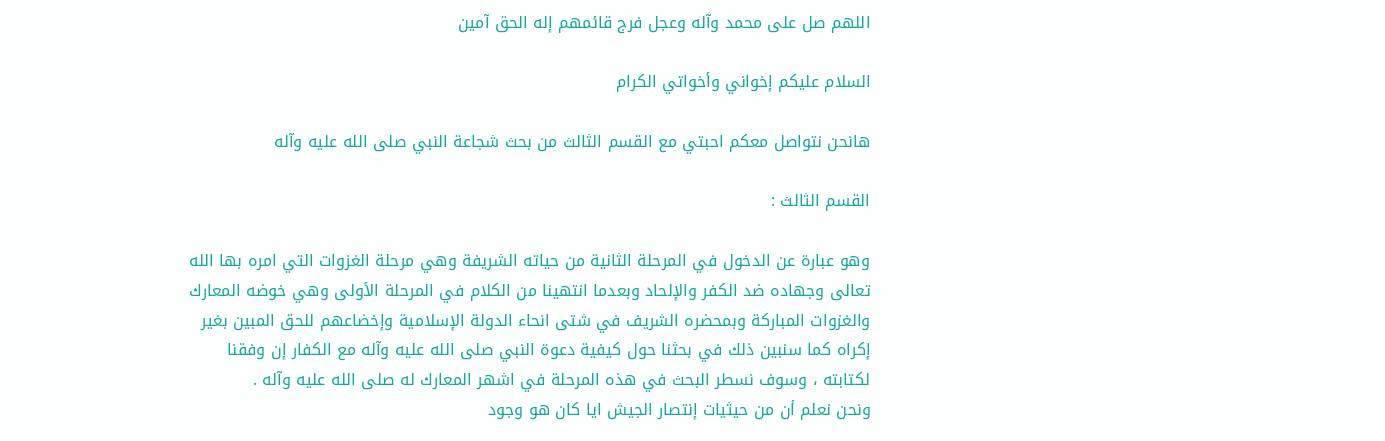اللهم صل على محمد وآله وعجل فرج قائمهم إله الحق آمين

السلام عليكم إخواني وأخواتي الكرام

هانحن نتواصل معكم احبتي مع القسم الثالث من بحث شجاعة النبي صلى الله عليه وآله

القسم الثالث :

وهو عبارة عن الدخول في المرحلة الثانية من حياته الشريفة وهي مرحلة الغزوات التي امره بها الله تعالى وجهاده ضد الكفر والإلحاد وبعدما انتهينا من الكلام في المرحلة الأولى وهي خوضه المعارك والغزوات المباركة وبمحضره الشريف في شتى انحاء الدولة الإسلامية وإخضاعهم للحق المبين بغير إكراه كما سنبين ذلك في بحثنا حول كيفية دعوة النبي صلى الله عليه وآله مع الكفار إن وفقنا لكتابته ، وسوف نسطر البحث في هذه المرحلة في اشهر المعارك له صلى الله عليه وآله .
ونحن نعلم أن من حيثيات إنتصار الجيش ايا كان هو وجود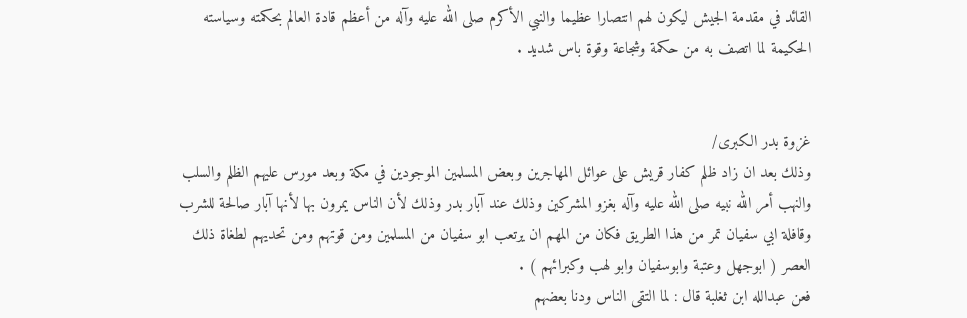القائد في مقدمة الجيش ليكون لهم انتصارا عظيما والنبي الأكرم صلى الله عليه وآله من أعظم قادة العالم بحكمته وسياسته الحكيمة لما اتصف به من حكمة وشجاعة وقوة باس شديد .


غزوة بدر الكبرى/
وذلك بعد ان زاد ظلم كفار قريش على عوائل المهاجرين وبعض المسلمين الموجودين في مكة وبعد مورس عليهم الظلم والسلب والنهب أمر الله نبيه صلى الله عليه وآله بغزو المشركين وذلك عند آبار بدر وذلك لأن الناس يمرون بها لأنها آبار صالحة للشرب وقافلة ابي سفيان تمر من هذا الطريق فكان من المهم ان يرتعب ابو سفيان من المسلمين ومن قوتهم ومن تحديهم لطغاة ذلك العصر ( ابوجهل وعتبة وابوسفيان وابو لهب وكبرائهم ) .
فعن عبدالله ابن ثغلبة قال : لما التقى الناس ودنا بعضهم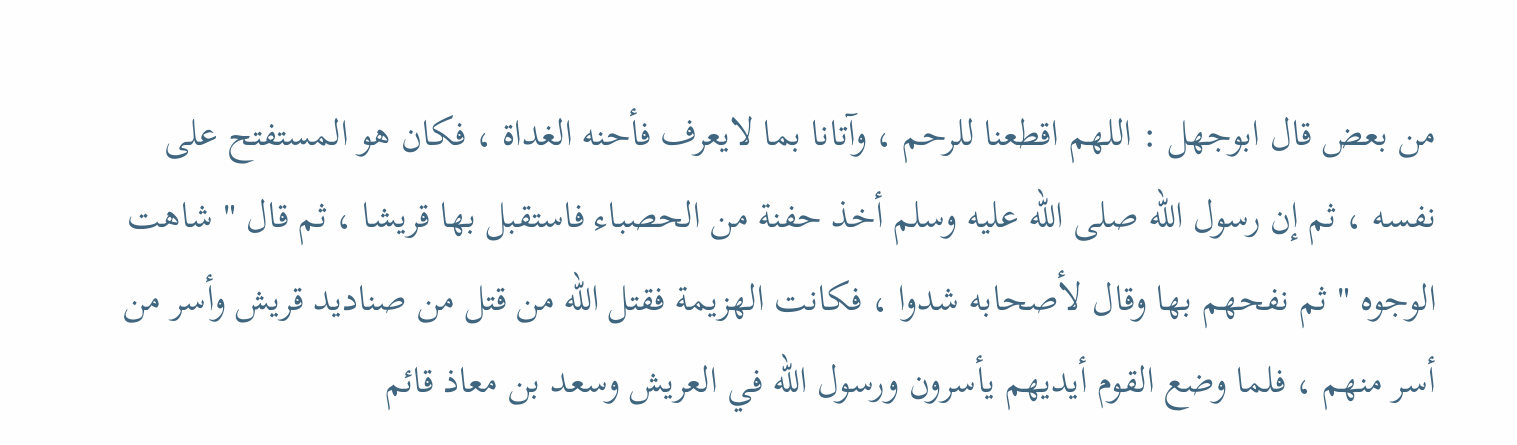من بعض قال ابوجهل : اللهم اقطعنا للرحم ، وآتانا بما لايعرف فأحنه الغداة ، فكان هو المستفتح على نفسه ، ثم إن رسول الله صلى الله عليه وسلم أخذ حفنة من الحصباء فاستقبل بها قريشا ، ثم قال " شاهت الوجوه " ثم نفحهم بها وقال لأصحابه شدوا ، فكانت الهزيمة فقتل الله من قتل من صناديد قريش وأسر من أسر منهم ، فلما وضع القوم أيديهم يأسرون ورسول الله في العريش وسعد بن معاذ قائم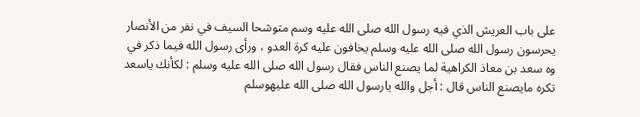على باب العريش الذي فيه رسول الله صلى الله عليه وسم متوشحا السيف في نفر من الأنصار يحرسون رسول الله صلى الله عليه وسلم يخافون عليه كرة العدو ، ورأى رسول الله فيما ذكر في وه سعد بن معاذ الكراهية لما يصنع الناس فقال رسول الله صلى الله عليه وسلم : لكأنك ياسعد تكره مايصنع الناس قال : أجل والله يارسول الله صلى الله عليهوسلم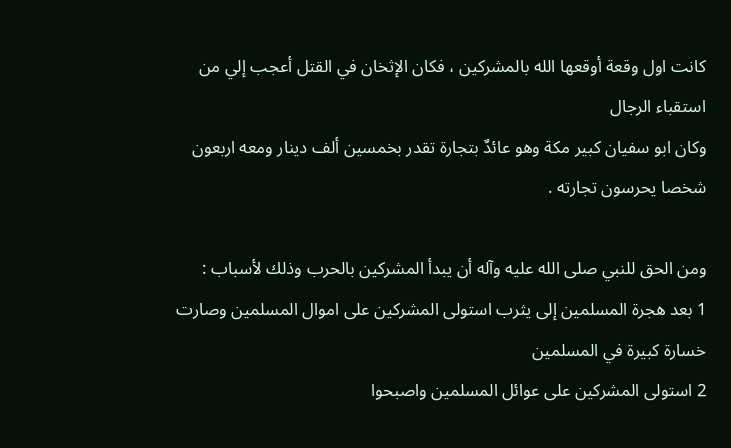كانت اول وقعة أوقعها الله بالمشركين ، فكان الإثخان في القتل أعجب إلي من استقباء الرجال
وكان ابو سفيان كبير مكة وهو عائدٌ بتجارة تقدر بخمسين ألف دينار ومعه اربعون شخصا يحرسون تجارته .

ومن الحق للنبي صلى الله عليه وآله أن يبدأ المشركين بالحرب وذلك لأسباب :
1 بعد هجرة المسلمين إلى يثرب استولى المشركين على اموال المسلمين وصارت خسارة كبيرة في المسلمين
2 استولى المشركين على عوائل المسلمين واصبحوا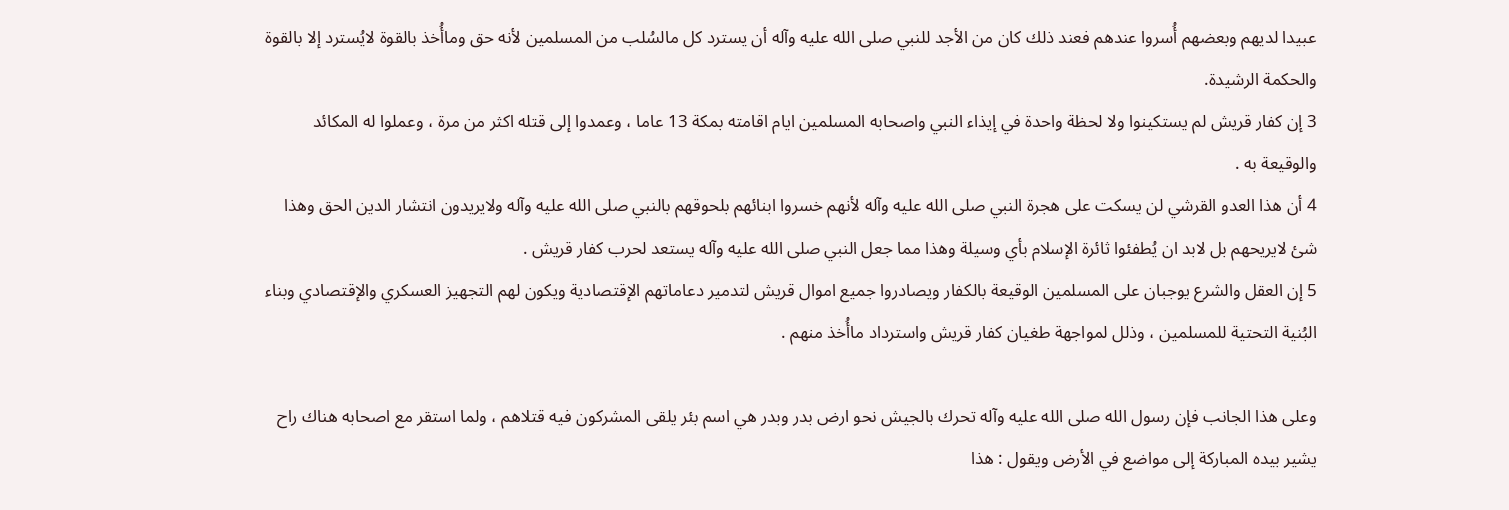عبيدا لديهم وبعضهم أُسروا عندهم فعند ذلك كان من الأجد للنبي صلى الله عليه وآله أن يسترد كل مالسُلب من المسلمين لأنه حق وماأُخذ بالقوة لايُسترد إلا بالقوة والحكمة الرشيدة.
3 إن كفار قريش لم يستكينوا ولا لحظة واحدة في إيذاء النبي واصحابه المسلمين ايام اقامته بمكة 13 عاما ، وعمدوا إلى قتله اكثر من مرة ، وعملوا له المكائد والوقيعة به .
4 أن هذا العدو القرشي لن يسكت على هجرة النبي صلى الله عليه وآله لأنهم خسروا ابنائهم بلحوقهم بالنبي صلى الله عليه وآله ولايريدون انتشار الدين الحق وهذا شئ لايريحهم بل لابد ان يُطفئوا ثائرة الإسلام بأي وسيلة وهذا مما جعل النبي صلى الله عليه وآله يستعد لحرب كفار قريش .
5 إن العقل والشرع يوجبان على المسلمين الوقيعة بالكفار ويصادروا جميع اموال قريش لتدمير دعاماتهم الإقتصادية ويكون لهم التجهيز العسكري والإقتصادي وبناء البُنية التحتية للمسلمين ، وذلل لمواجهة طغيان كفار قريش واسترداد ماأُخذ منهم .

وعلى هذا الجانب فإن رسول الله صلى الله عليه وآله تحرك بالجيش نحو ارض بدر وبدر هي اسم بئر يلقى المشركون فيه قتلاهم ، ولما استقر مع اصحابه هناك راح يشير بيده المباركة إلى مواضع في الأرض ويقول : هذا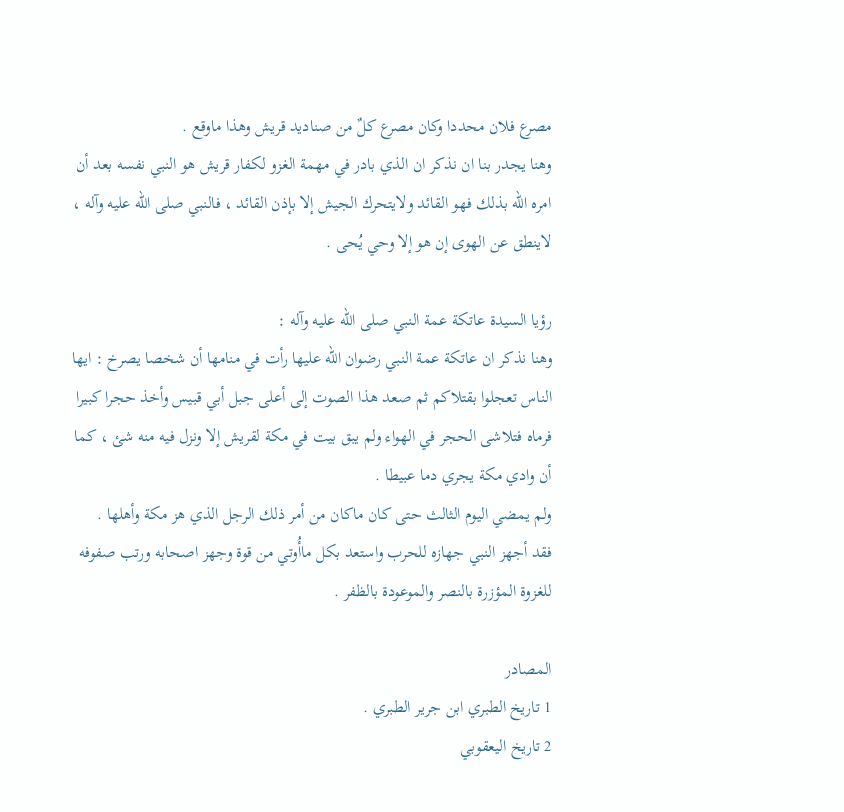مصرع فلان محددا وكان مصرع كلٌ من صناديد قريش وهذا ماوقع .
وهنا يجدر بنا ان نذكر ان الذي بادر في مهمة الغزو لكفار قريش هو النبي نفسه بعد أن امره الله بذلك فهو القائد ولايتحرك الجيش إلا بإذن القائد ، فالنبي صلى الله عليه وآله ، لاينطق عن الهوى إن هو إلا وحي يُحى .

رؤيا السيدة عاتكة عمة النبي صلى الله عليه وآله :
وهنا نذكر ان عاتكة عمة النبي رضوان الله عليها رأت في منامها أن شخصا يصرخ : ايها الناس تعجلوا بقتلاكم ثم صعد هذا الصوت إلى أعلى جبل أبي قبيس وأخذ حجرا كبيرا فرماه فتلاشى الحجر في الهواء ولم يبق بيت في مكة لقريش إلا ونزل فيه منه شئ ، كما أن وادي مكة يجري دما عبيطا .
ولم يمضي اليوم الثالث حتى كان ماكان من أمر ذلك الرجل الذي هز مكة وأهلها .
فقد أجهز النبي جهازه للحرب واستعد بكل ماأُوتي من قوة وجهز اصحابه ورتب صفوفه للغزوة المؤزرة بالنصر والموعودة بالظفر .

المصادر
1 تاريخ الطبري ابن جرير الطبري .
2 تاريخ اليعقوبي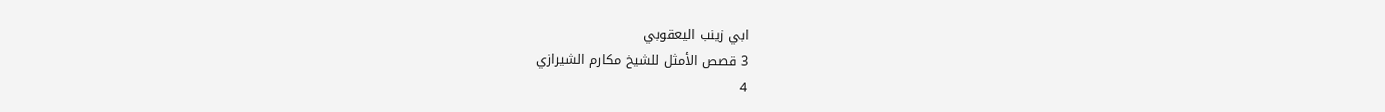ابي زينب اليعقوبي
3 قصص الأمثل للشيخ مكارم الشيرازي
4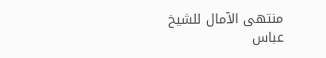منتهى الآمال للشيخ عباس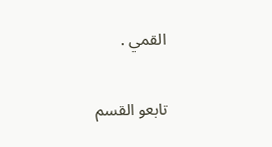القمي .

تابعو القسم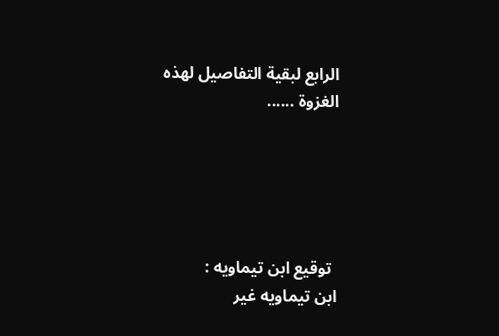الرابع لبقية التفاصيل لهذه الغزوة ......





 توقيع ابن تيماويه :
ابن تيماويه غير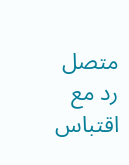متصل   رد مع اقتباس